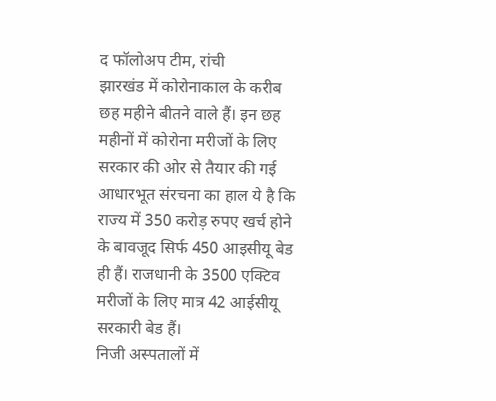द फॉलोअप टीम, रांची
झारखंड में कोरोनाकाल के करीब छह महीने बीतने वाले हैं। इन छह महीनों में कोरोना मरीजों के लिए सरकार की ओर से तैयार की गई आधारभूत संरचना का हाल ये है कि राज्य में 350 करोड़ रुपए खर्च होने के बावजूद सिर्फ 450 आइसीयू बेड ही हैं। राजधानी के 3500 एक्टिव मरीजों के लिए मात्र 42 आईसीयू सरकारी बेड हैं।
निजी अस्पतालों में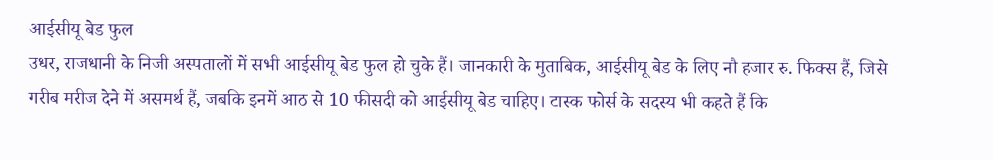आईसीयू बेड फुल
उधर, राजधानी के निजी अस्पतालों में सभी आईसीयू बेड फुल हो चुके हैं। जानकारी के मुताबिक, आईसीयू बेड के लिए नौ हजार रु. फिक्स हैं, जिसे गरीब मरीज देने में असमर्थ हैं, जबकि इनमें आठ से 10 फीसदी को आईसीयू बेड चाहिए। टास्क फोर्स के सदस्य भी कहते हैं कि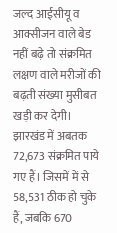जल्द आईसीयू व आक्सीजन वाले बेड नहीं बढ़े तो संक्रमित लक्षण वाले मरीजों की बढ़ती संख्या मुसीबत खड़ी कर देगी। झारखंड में अबतक 72,673 संक्रमित पाये गए हैं। जिसमें में से 58,531 ठीक हो चुके हैं, जबकि 670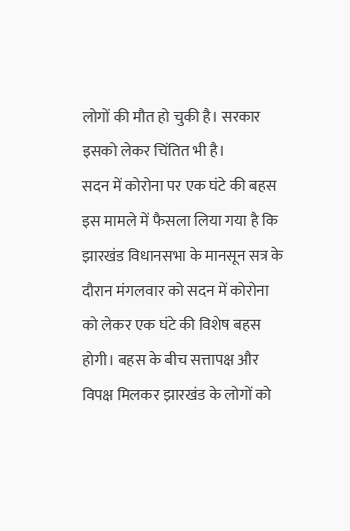लोगों की मौत हो चुकी है। सरकार इसको लेकर चिंतित भी है।
सदन में कोरोना पर एक घंटे की बहस
इस मामले में फैसला लिया गया है कि झारखंड विधानसभा के मानसून सत्र के दौरान मंगलवार को सदन में कोरोना को लेकर एक घंटे की विशेष बहस होगी। बहस के बीच सत्तापक्ष और विपक्ष मिलकर झारखंड के लोगों को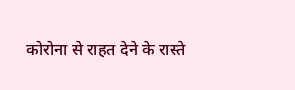कोरोना से राहत देने के रास्ते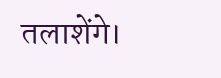तलाशेंगे।